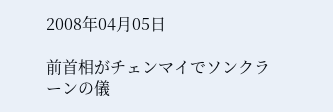2008年04月05日

前首相がチェンマイでソンクラーンの儀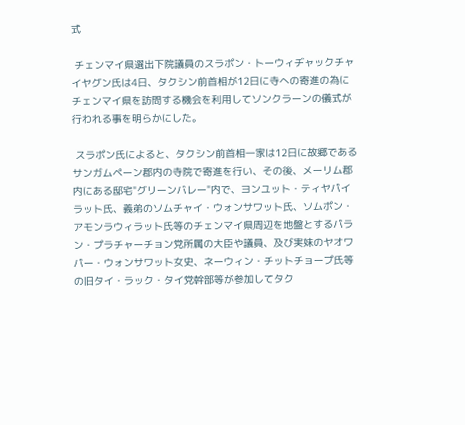式

 チェンマイ県選出下院議員のスラポン・トーウィヂャックチャイヤグン氏は4日、タクシン前首相が12日に寺への寄進の為にチェンマイ県を訪問する機会を利用してソンクラーンの儀式が行われる事を明らかにした。

 スラポン氏によると、タクシン前首相一家は12日に故郷であるサンガムペーン郡内の寺院で寄進を行い、その後、メーリム郡内にある邸宅"グリーンバレー"内で、ヨンユット・ティヤパイラット氏、義弟のソムチャイ・ウォンサワット氏、ソムポン・アモンラウィラット氏等のチェンマイ県周辺を地盤とするパラン・プラチャーチョン党所属の大臣や議員、及び実妹のヤオワパー・ウォンサワット女史、ネーウィン・チットチョープ氏等の旧タイ・ラック・タイ党幹部等が参加してタク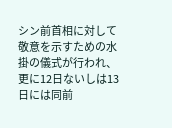シン前首相に対して敬意を示すための水掛の儀式が行われ、更に12日ないしは13日には同前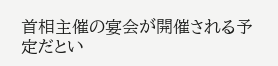首相主催の宴会が開催される予定だとい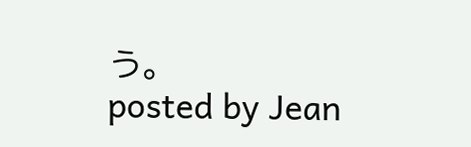う。
posted by Jean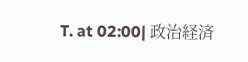T. at 02:00| 政治経済